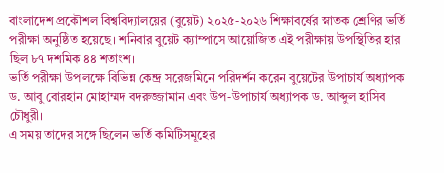বাংলাদেশ প্রকৌশল বিশ্ববিদ্যালয়ের (বুয়েট) ২০২৫-২০২৬ শিক্ষাবর্ষের স্নাতক শ্রেণির ভর্তি পরীক্ষা অনুষ্ঠিত হয়েছে। শনিবার বুয়েট ক্যাম্পাসে আয়োজিত এই পরীক্ষায় উপস্থিতির হার ছিল ৮৭ দশমিক ৪৪ শতাংশ।
ভর্তি পরীক্ষা উপলক্ষে বিভিন্ন কেন্দ্র সরেজমিনে পরিদর্শন করেন বুয়েটের উপাচার্য অধ্যাপক ড. আবু বোরহান মোহাম্মদ বদরুজ্জামান এবং উপ-উপাচার্য অধ্যাপক ড. আব্দুল হাসিব চৌধুরী।
এ সময় তাদের সঙ্গে ছিলেন ভর্তি কমিটিসমূহের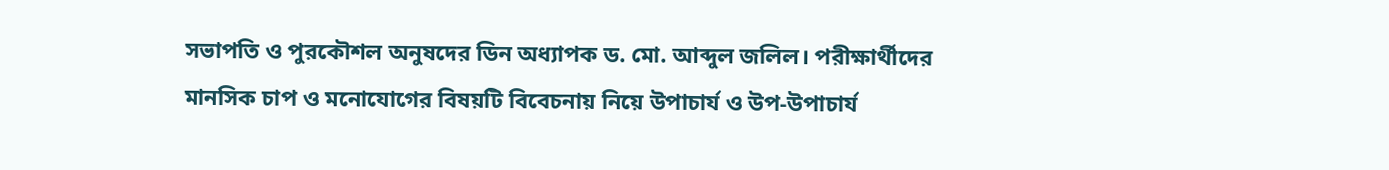সভাপতি ও পুরকৌশল অনুষদের ডিন অধ্যাপক ড. মো. আব্দুল জলিল। পরীক্ষার্থীদের মানসিক চাপ ও মনোযোগের বিষয়টি বিবেচনায় নিয়ে উপাচার্য ও উপ-উপাচার্য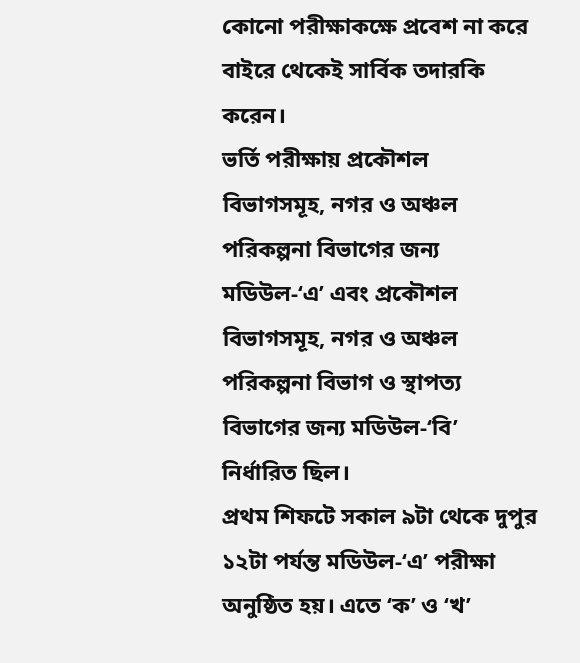কোনো পরীক্ষাকক্ষে প্রবেশ না করে বাইরে থেকেই সার্বিক তদারকি করেন।
ভর্তি পরীক্ষায় প্রকৌশল বিভাগসমূহ, নগর ও অঞ্চল পরিকল্পনা বিভাগের জন্য মডিউল-‘এ’ এবং প্রকৌশল বিভাগসমূহ, নগর ও অঞ্চল পরিকল্পনা বিভাগ ও স্থাপত্য বিভাগের জন্য মডিউল-‘বি’ নির্ধারিত ছিল।
প্রথম শিফটে সকাল ৯টা থেকে দুপুর ১২টা পর্যন্ত মডিউল-‘এ’ পরীক্ষা অনুষ্ঠিত হয়। এতে ‘ক’ ও ‘খ’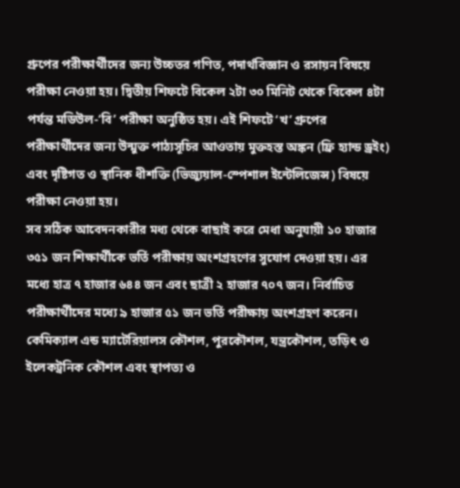গ্রুপের পরীক্ষার্থীদের জন্য উচ্চতর গণিত, পদার্থবিজ্ঞান ও রসায়ন বিষয়ে পরীক্ষা নেওয়া হয়। দ্বিতীয় শিফটে বিকেল ২টা ৩০ মিনিট থেকে বিকেল ৪টা পর্যন্ত মডিউল-‘বি’ পরীক্ষা অনুষ্ঠিত হয়। এই শিফটে ‘খ’ গ্রুপের পরীক্ষার্থীদের জন্য উন্মুক্ত পাঠ্যসূচির আওতায় মুক্তহস্ত অঙ্কন (ফ্রি হ্যান্ড ড্রইং) এবং দৃষ্টিগত ও স্থানিক ধীশক্তি (ভিজ্যুয়াল-স্পেশাল ইন্টেলিজেন্স) বিষয়ে পরীক্ষা নেওয়া হয়।
সব সঠিক আবেদনকারীর মধ্য থেকে বাছাই করে মেধা অনুযায়ী ১০ হাজার ৩৫১ জন শিক্ষার্থীকে ভর্তি পরীক্ষায় অংশগ্রহণের সুযোগ দেওয়া হয়। এর মধ্যে হাত্র ৭ হাজার ৬৪৪ জন এবং ছাত্রী ২ হাজার ৭০৭ জন। নির্বাচিত পরীক্ষার্থীদের মধ্যে ৯ হাজার ৫১ জন ভর্তি পরীক্ষায় অংশগ্রহণ করেন।
কেমিক্যাল এন্ড ম্যাটেরিয়ালস কৌশল, পুরকৌশল, যন্ত্রকৌশল, তড়িৎ ও ইলেকট্রনিক কৌশল এবং স্থাপত্য ও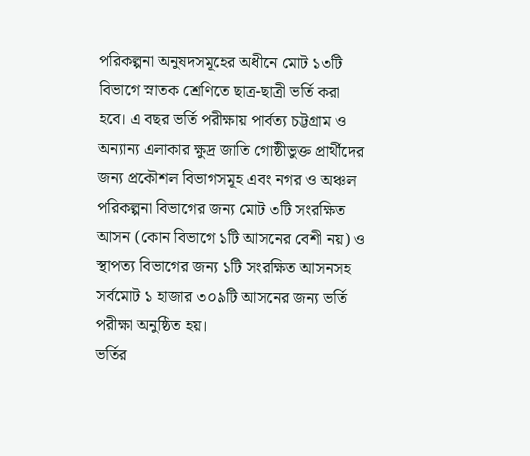পরিকল্পনা অনুষদসমূহের অধীনে মোট ১৩টি বিভাগে স্নাতক শ্রেণিতে ছাত্র-ছাত্রী ভর্তি করা হবে। এ বছর ভর্তি পরীক্ষায় পার্বত্য চট্টগ্রাম ও অন্যান্য এলাকার ক্ষুদ্র জাতি গোষ্ঠীভুক্ত প্রার্থীদের জন্য প্রকৌশল বিভাগসমূহ এবং নগর ও অঞ্চল পরিকল্পনা বিভাগের জন্য মোট ৩টি সংরক্ষিত আসন (কোন বিভাগে ১টি আসনের বেশী নয়) ও স্থাপত্য বিভাগের জন্য ১টি সংরক্ষিত আসনসহ সর্বমোট ১ হাজার ৩০৯টি আসনের জন্য ভর্তি পরীক্ষা অনুষ্ঠিত হয়।
ভর্তির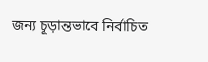জন্য চূড়ান্তভাবে নির্বাচিত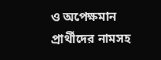ও অপেক্ষমান প্রার্থীদের নামসহ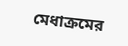মেধাক্রমের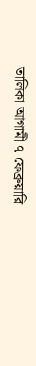তালিকা আগামী ৭ ফেব্রুয়ারি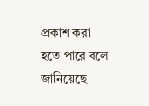প্রকাশ করা হতে পারে বলে জানিয়েছে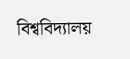বিশ্ববিদ্যালয়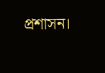প্রশাসন।